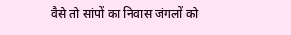वैसे तो सांपों का निवास जंगलों को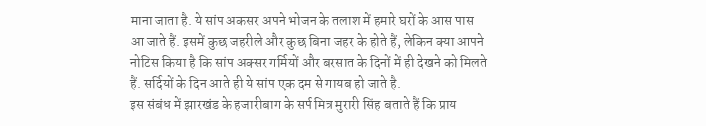माना जाता है. ये सांप अकसर अपने भोजन के तलाश में हमारे घरों के आस पास आ जाते हैं. इसमें कुछ जहरीले और कुछ बिना जहर के होते हैं, लेकिन क्या आपने नोटिस किया है कि सांप अक्सर गर्मियों और बरसात के दिनों में ही देखने को मिलते हैं. सर्दियों के दिन आते ही ये सांप एक दम से गायब हो जाते है.
इस संबंध में झारखंड के हजारीबाग के सर्प मित्र मुरारी सिंह बताते हैं कि प्राय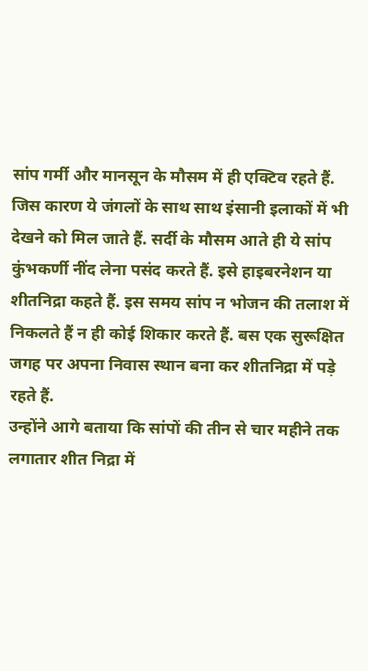सांप गर्मी और मानसून के मौसम में ही एक्टिव रहते हैं. जिस कारण ये जंगलों के साथ साथ इंसानी इलाकों में भी देखने को मिल जाते हैं. सर्दी के मौसम आते ही ये सांप कुंभकर्णी नींद लेना पसंद करते हैं. इसे हाइबरनेशन या शीतनिद्रा कहते हैं. इस समय सांप न भोजन की तलाश में निकलते हैं न ही कोई शिकार करते हैं. बस एक सुरूक्षित जगह पर अपना निवास स्थान बना कर शीतनिद्रा में पड़े रहते हैं.
उन्होंने आगे बताया कि सांपों की तीन से चार महीने तक लगातार शीत निद्रा में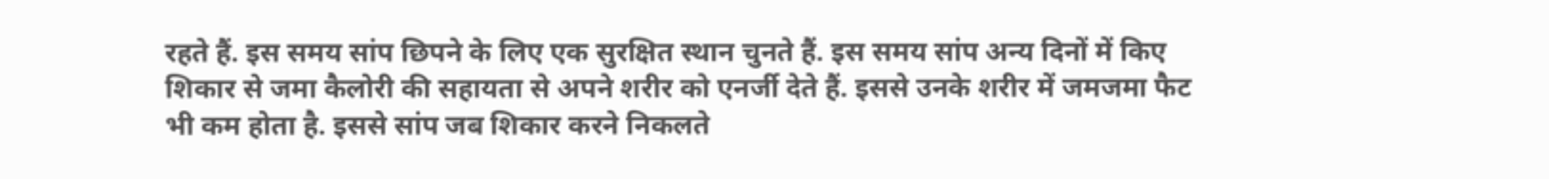रहते हैं. इस समय सांप छिपने के लिए एक सुरक्षित स्थान चुनते हैं. इस समय सांप अन्य दिनों में किए शिकार से जमा कैलोरी की सहायता से अपने शरीर को एनर्जी देते हैं. इससे उनके शरीर में जमजमा फैट भी कम होता है. इससे सांप जब शिकार करने निकलते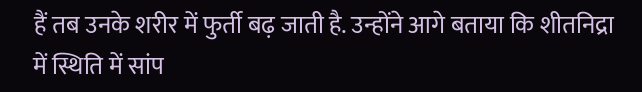हैं तब उनके शरीर में फुर्ती बढ़ जाती है. उन्होंने आगे बताया कि शीतनिद्रा में स्थिति में सांप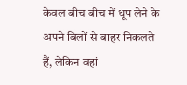केवल बीच बीच में धूप लेने के अपने बिलों से बाहर निकलते हैं, लेकिन वहां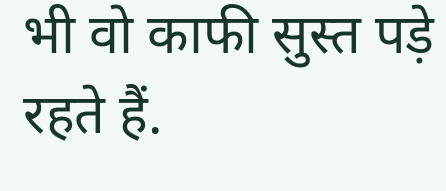भी वो काफी सुस्त पड़े रहते हैं.